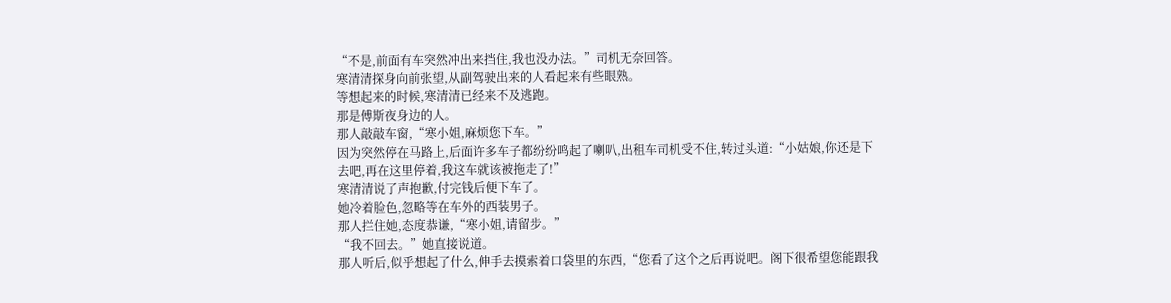“不是,前面有车突然冲出来挡住,我也没办法。”司机无奈回答。
寒清清探身向前张望,从副驾驶出来的人看起来有些眼熟。
等想起来的时候,寒清清已经来不及逃跑。
那是傅斯夜身边的人。
那人敲敲车窗,“寒小姐,麻烦您下车。”
因为突然停在马路上,后面许多车子都纷纷鸣起了喇叭,出租车司机受不住,转过头道:“小姑娘,你还是下去吧,再在这里停着,我这车就该被拖走了!”
寒清清说了声抱歉,付完钱后便下车了。
她冷着脸色,忽略等在车外的西装男子。
那人拦住她,态度恭谦,“寒小姐,请留步。”
“我不回去。”她直接说道。
那人听后,似乎想起了什么,伸手去摸索着口袋里的东西,“您看了这个之后再说吧。阁下很希望您能跟我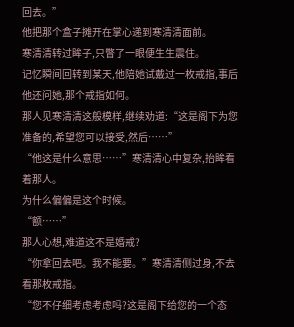回去。”
他把那个盒子摊开在掌心递到寒清清面前。
寒清清转过眸子,只瞥了一眼便生生震住。
记忆瞬间回转到某天,他陪她试戴过一枚戒指,事后他还问她,那个戒指如何。
那人见寒清清这般模样,继续劝道:“这是阁下为您准备的,希望您可以接受,然后……”
“他这是什么意思……”寒清清心中复杂,抬眸看着那人。
为什么偏偏是这个时候。
“额……”
那人心想,难道这不是婚戒?
“你拿回去吧。我不能要。”寒清清侧过身,不去看那枚戒指。
“您不仔细考虑考虑吗?这是阁下给您的一个态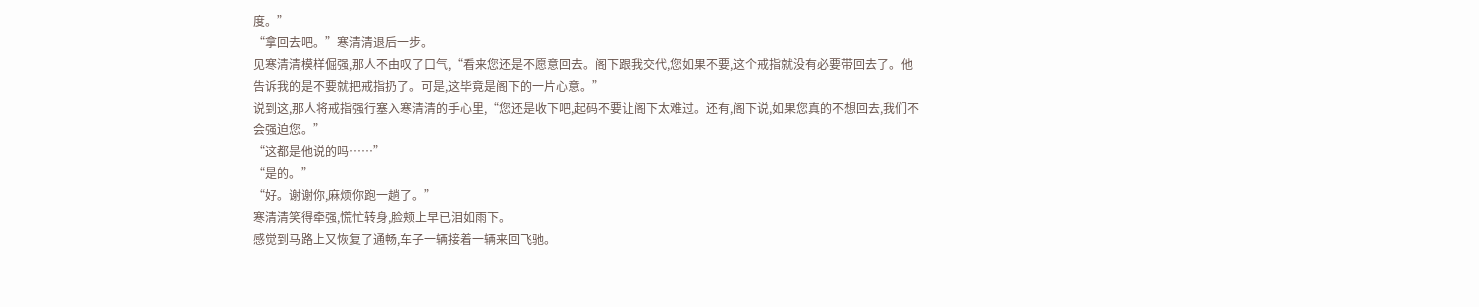度。”
“拿回去吧。”寒清清退后一步。
见寒清清模样倔强,那人不由叹了口气,“看来您还是不愿意回去。阁下跟我交代,您如果不要,这个戒指就没有必要带回去了。他告诉我的是不要就把戒指扔了。可是,这毕竟是阁下的一片心意。”
说到这,那人将戒指强行塞入寒清清的手心里,“您还是收下吧,起码不要让阁下太难过。还有,阁下说,如果您真的不想回去,我们不会强迫您。”
“这都是他说的吗……”
“是的。”
“好。谢谢你,麻烦你跑一趟了。”
寒清清笑得牵强,慌忙转身,脸颊上早已泪如雨下。
感觉到马路上又恢复了通畅,车子一辆接着一辆来回飞驰。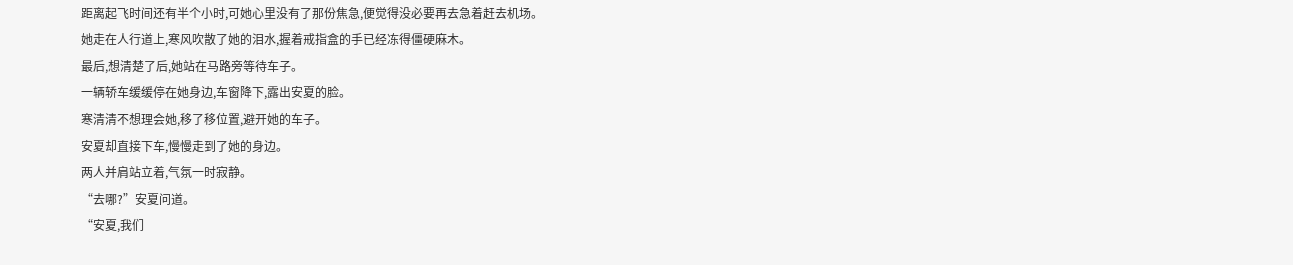距离起飞时间还有半个小时,可她心里没有了那份焦急,便觉得没必要再去急着赶去机场。
她走在人行道上,寒风吹散了她的泪水,握着戒指盒的手已经冻得僵硬麻木。
最后,想清楚了后,她站在马路旁等待车子。
一辆轿车缓缓停在她身边,车窗降下,露出安夏的脸。
寒清清不想理会她,移了移位置,避开她的车子。
安夏却直接下车,慢慢走到了她的身边。
两人并肩站立着,气氛一时寂静。
“去哪?”安夏问道。
“安夏,我们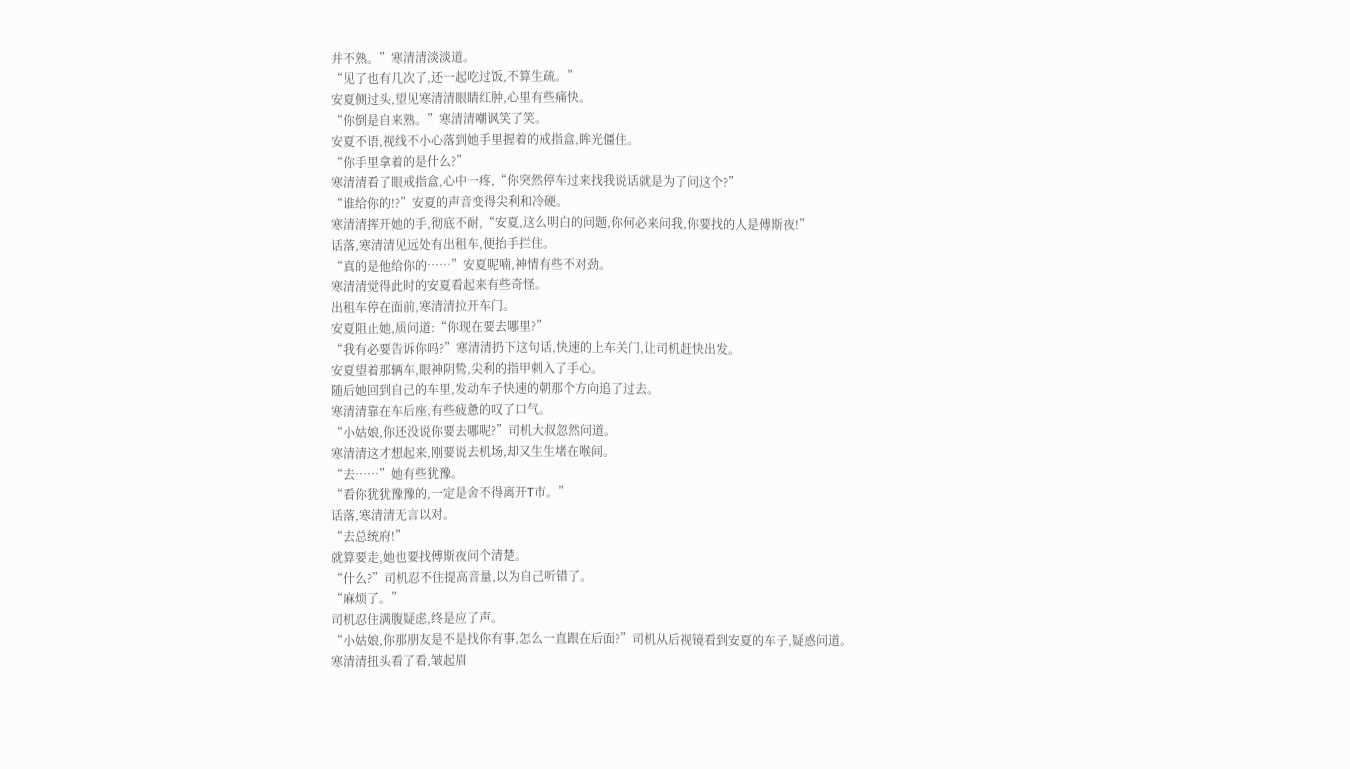并不熟。”寒清清淡淡道。
“见了也有几次了,还一起吃过饭,不算生疏。”
安夏侧过头,望见寒清清眼睛红肿,心里有些痛快。
“你倒是自来熟。”寒清清嘲讽笑了笑。
安夏不语,视线不小心落到她手里握着的戒指盒,眸光僵住。
“你手里拿着的是什么?”
寒清清看了眼戒指盒,心中一疼,“你突然停车过来找我说话就是为了问这个?”
“谁给你的!?”安夏的声音变得尖利和冷硬。
寒清清挥开她的手,彻底不耐,“安夏,这么明白的问题,你何必来问我,你要找的人是傅斯夜!”
话落,寒清清见远处有出租车,便抬手拦住。
“真的是他给你的……”安夏呢喃,神情有些不对劲。
寒清清觉得此时的安夏看起来有些奇怪。
出租车停在面前,寒清清拉开车门。
安夏阻止她,质问道:“你现在要去哪里?”
“我有必要告诉你吗?”寒清清扔下这句话,快速的上车关门,让司机赶快出发。
安夏望着那辆车,眼神阴鸷,尖利的指甲刺入了手心。
随后她回到自己的车里,发动车子快速的朝那个方向追了过去。
寒清清靠在车后座,有些疲惫的叹了口气。
“小姑娘,你还没说你要去哪呢?”司机大叔忽然问道。
寒清清这才想起来,刚要说去机场,却又生生堵在喉间。
“去……”她有些犹豫。
“看你犹犹豫豫的,一定是舍不得离开T市。”
话落,寒清清无言以对。
“去总统府!”
就算要走,她也要找傅斯夜问个清楚。
“什么?”司机忍不住提高音量,以为自己听错了。
“麻烦了。”
司机忍住满腹疑虑,终是应了声。
“小姑娘,你那朋友是不是找你有事,怎么一直跟在后面?”司机从后视镜看到安夏的车子,疑惑问道。
寒清清扭头看了看,皱起眉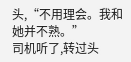头,“不用理会。我和她并不熟。”
司机听了,转过头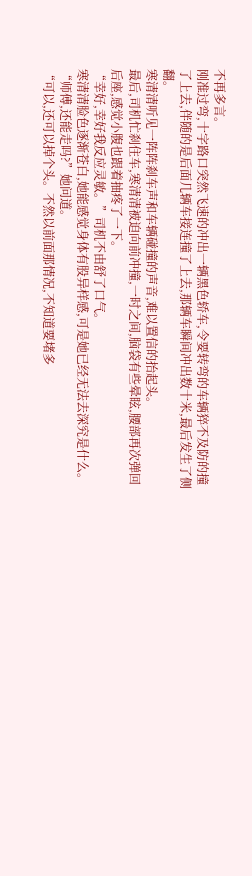不再多言。
刚准过弯,十字路口突然飞速的冲出一辆黑色轿车,令要转弯的车辆猝不及防的撞了上去,伴随的是后面几辆车接连撞了上去,那辆车瞬间冲出数十米,最后发生了侧翻。
寒清清听见一阵阵刹车声和车辆碰撞的声音,难以置信的抬起头。
最后,司机忙刹住车,寒清清被迫向前冲撞,一时之间,脑袋有些晕眩,腰部再次弹回后座,感觉小腹也跟着抽疼了一下。
“幸好,幸好我反应灵敏。”司机不由舒了口气。
寒清清脸色逐渐苍白,她能感觉身体有股异样感,可是她已经无法去深究是什么。
“师傅,还能走吗?”她问道。
“可以,还可以掉个头。不然以前面那情况,不知道要堵多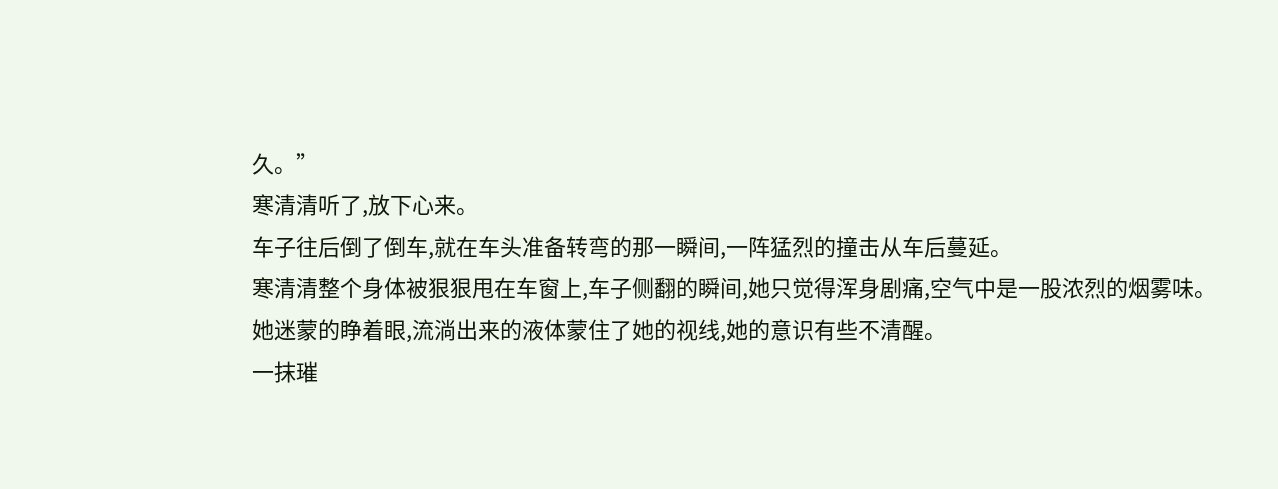久。”
寒清清听了,放下心来。
车子往后倒了倒车,就在车头准备转弯的那一瞬间,一阵猛烈的撞击从车后蔓延。
寒清清整个身体被狠狠甩在车窗上,车子侧翻的瞬间,她只觉得浑身剧痛,空气中是一股浓烈的烟雾味。
她迷蒙的睁着眼,流淌出来的液体蒙住了她的视线,她的意识有些不清醒。
一抹璀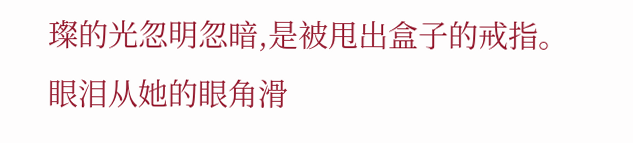璨的光忽明忽暗,是被甩出盒子的戒指。
眼泪从她的眼角滑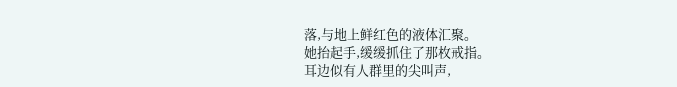落,与地上鲜红色的液体汇聚。
她抬起手,缓缓抓住了那枚戒指。
耳边似有人群里的尖叫声,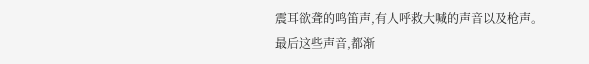震耳欲聋的鸣笛声,有人呼救大喊的声音以及枪声。
最后这些声音,都渐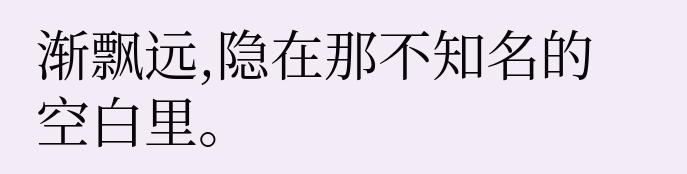渐飘远,隐在那不知名的空白里。